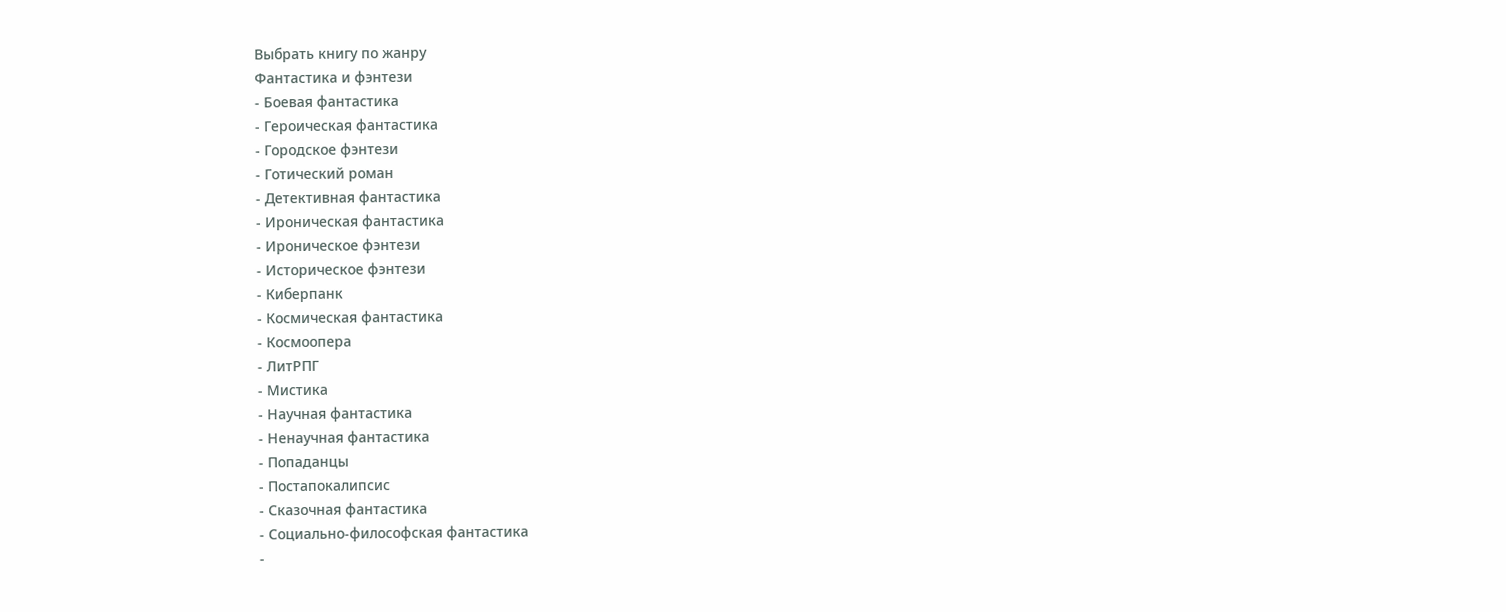Выбрать книгу по жанру
Фантастика и фэнтези
- Боевая фантастика
- Героическая фантастика
- Городское фэнтези
- Готический роман
- Детективная фантастика
- Ироническая фантастика
- Ироническое фэнтези
- Историческое фэнтези
- Киберпанк
- Космическая фантастика
- Космоопера
- ЛитРПГ
- Мистика
- Научная фантастика
- Ненаучная фантастика
- Попаданцы
- Постапокалипсис
- Сказочная фантастика
- Социально-философская фантастика
-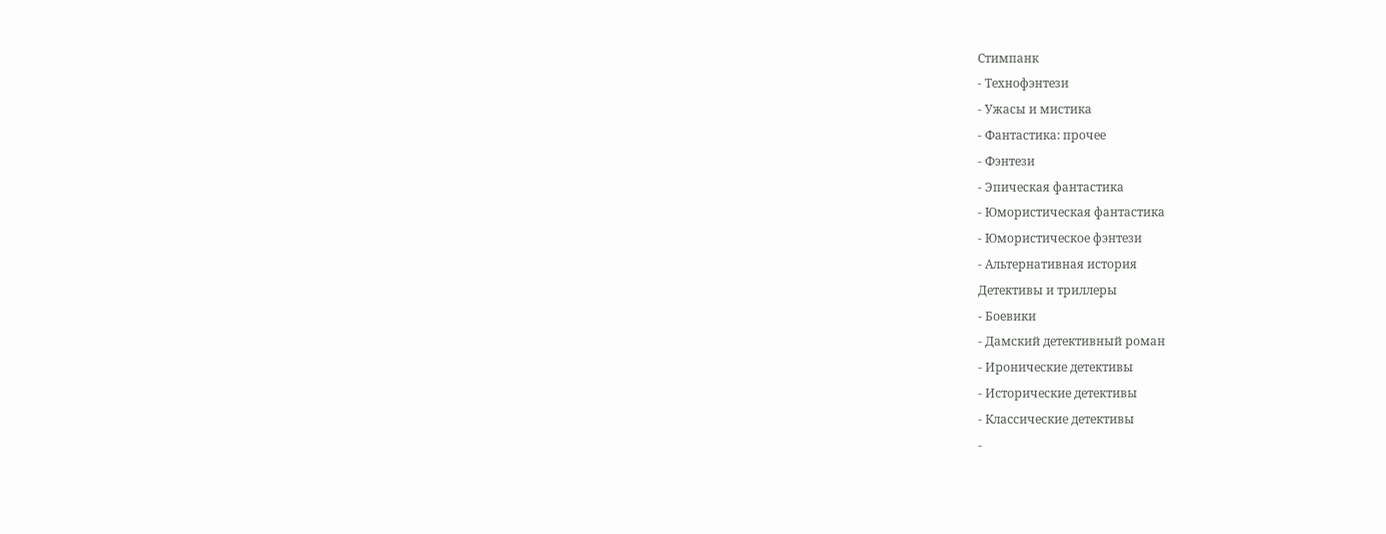Стимпанк
- Технофэнтези
- Ужасы и мистика
- Фантастика: прочее
- Фэнтези
- Эпическая фантастика
- Юмористическая фантастика
- Юмористическое фэнтези
- Альтернативная история
Детективы и триллеры
- Боевики
- Дамский детективный роман
- Иронические детективы
- Исторические детективы
- Классические детективы
-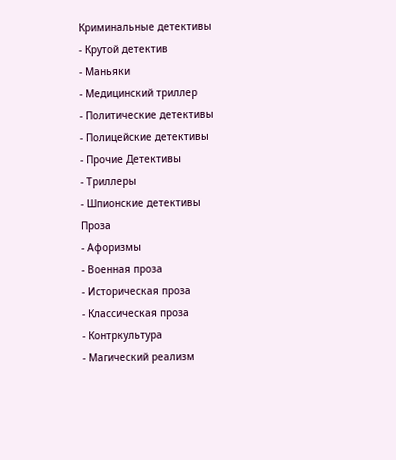Криминальные детективы
- Крутой детектив
- Маньяки
- Медицинский триллер
- Политические детективы
- Полицейские детективы
- Прочие Детективы
- Триллеры
- Шпионские детективы
Проза
- Афоризмы
- Военная проза
- Историческая проза
- Классическая проза
- Контркультура
- Магический реализм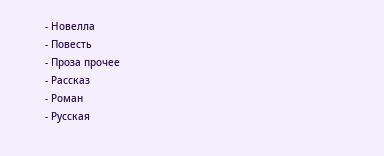- Новелла
- Повесть
- Проза прочее
- Рассказ
- Роман
- Русская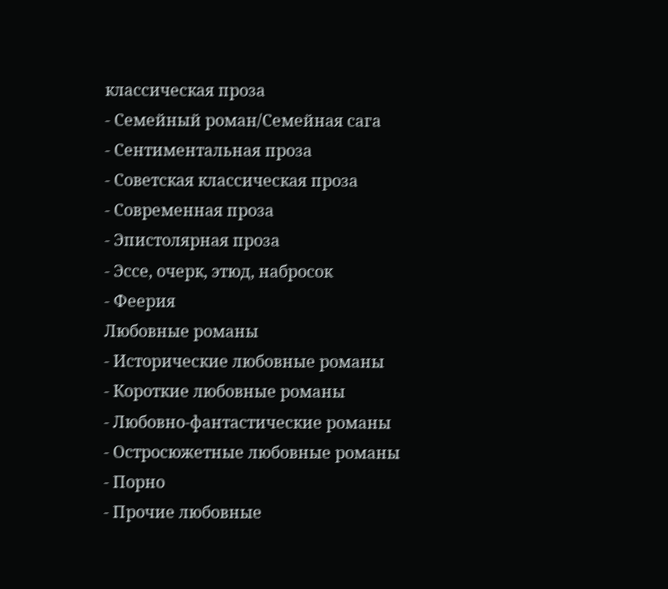классическая проза
- Семейный роман/Семейная сага
- Сентиментальная проза
- Советская классическая проза
- Современная проза
- Эпистолярная проза
- Эссе, очерк, этюд, набросок
- Феерия
Любовные романы
- Исторические любовные романы
- Короткие любовные романы
- Любовно-фантастические романы
- Остросюжетные любовные романы
- Порно
- Прочие любовные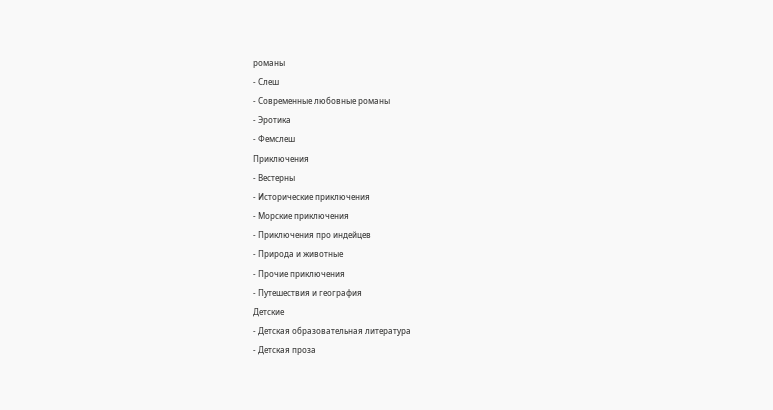романы
- Слеш
- Современные любовные романы
- Эротика
- Фемслеш
Приключения
- Вестерны
- Исторические приключения
- Морские приключения
- Приключения про индейцев
- Природа и животные
- Прочие приключения
- Путешествия и география
Детские
- Детская образовательная литература
- Детская проза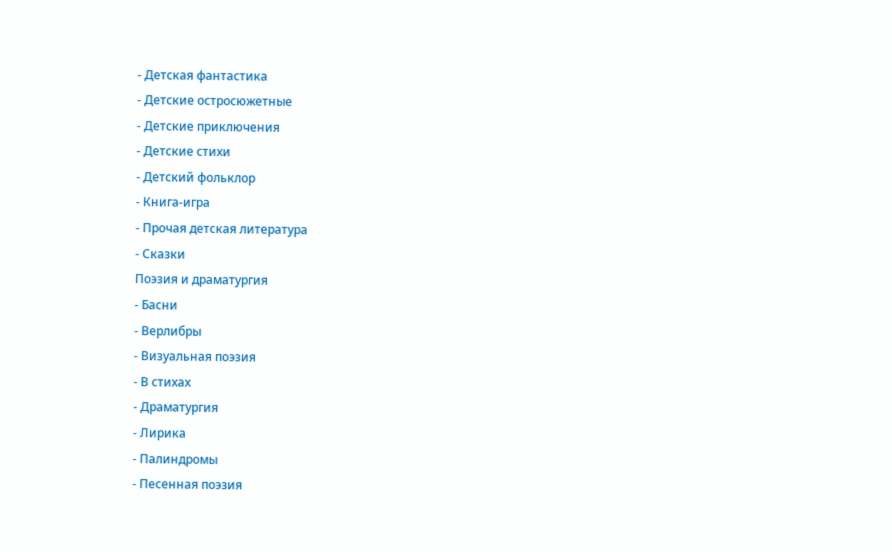- Детская фантастика
- Детские остросюжетные
- Детские приключения
- Детские стихи
- Детский фольклор
- Книга-игра
- Прочая детская литература
- Сказки
Поэзия и драматургия
- Басни
- Верлибры
- Визуальная поэзия
- В стихах
- Драматургия
- Лирика
- Палиндромы
- Песенная поэзия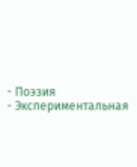- Поэзия
- Экспериментальная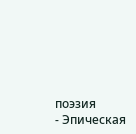поэзия
- Эпическая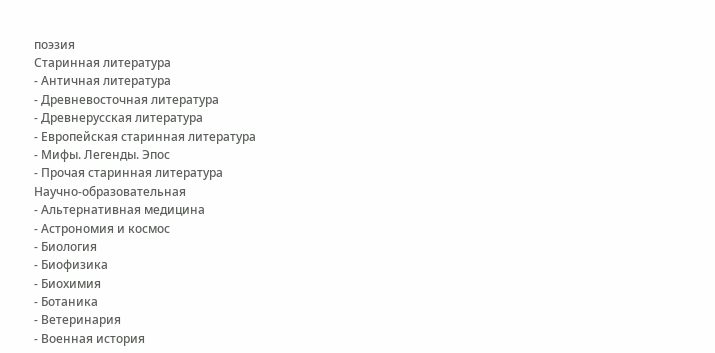поэзия
Старинная литература
- Античная литература
- Древневосточная литература
- Древнерусская литература
- Европейская старинная литература
- Мифы. Легенды. Эпос
- Прочая старинная литература
Научно-образовательная
- Альтернативная медицина
- Астрономия и космос
- Биология
- Биофизика
- Биохимия
- Ботаника
- Ветеринария
- Военная история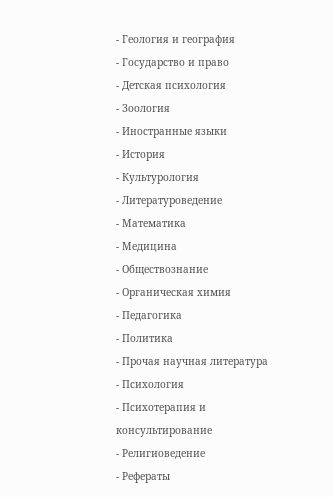- Геология и география
- Государство и право
- Детская психология
- Зоология
- Иностранные языки
- История
- Культурология
- Литературоведение
- Математика
- Медицина
- Обществознание
- Органическая химия
- Педагогика
- Политика
- Прочая научная литература
- Психология
- Психотерапия и консультирование
- Религиоведение
- Рефераты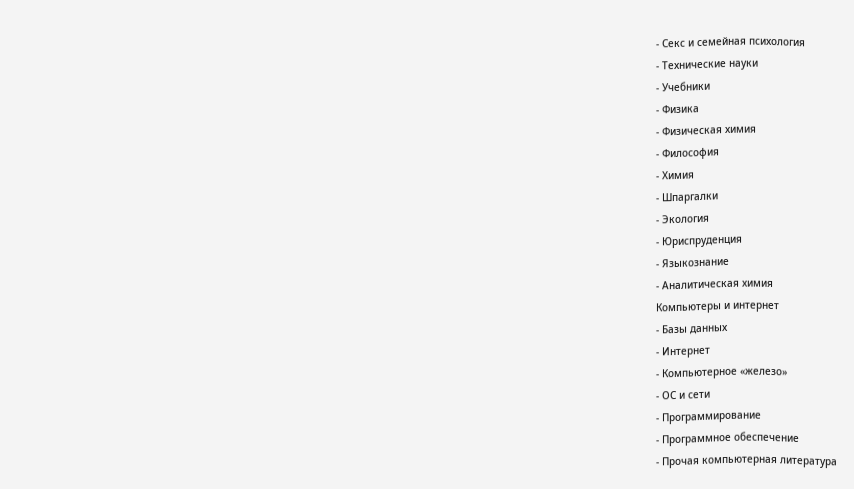- Секс и семейная психология
- Технические науки
- Учебники
- Физика
- Физическая химия
- Философия
- Химия
- Шпаргалки
- Экология
- Юриспруденция
- Языкознание
- Аналитическая химия
Компьютеры и интернет
- Базы данных
- Интернет
- Компьютерное «железо»
- ОС и сети
- Программирование
- Программное обеспечение
- Прочая компьютерная литература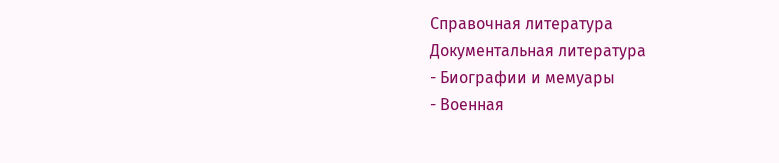Справочная литература
Документальная литература
- Биографии и мемуары
- Военная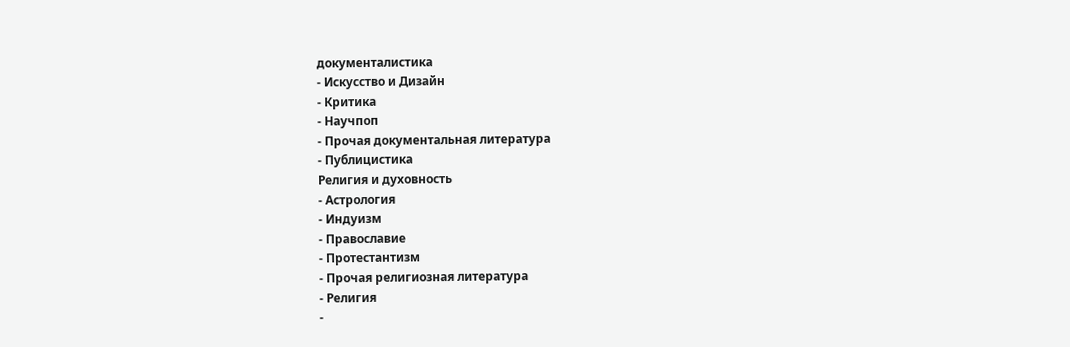документалистика
- Искусство и Дизайн
- Критика
- Научпоп
- Прочая документальная литература
- Публицистика
Религия и духовность
- Астрология
- Индуизм
- Православие
- Протестантизм
- Прочая религиозная литература
- Религия
-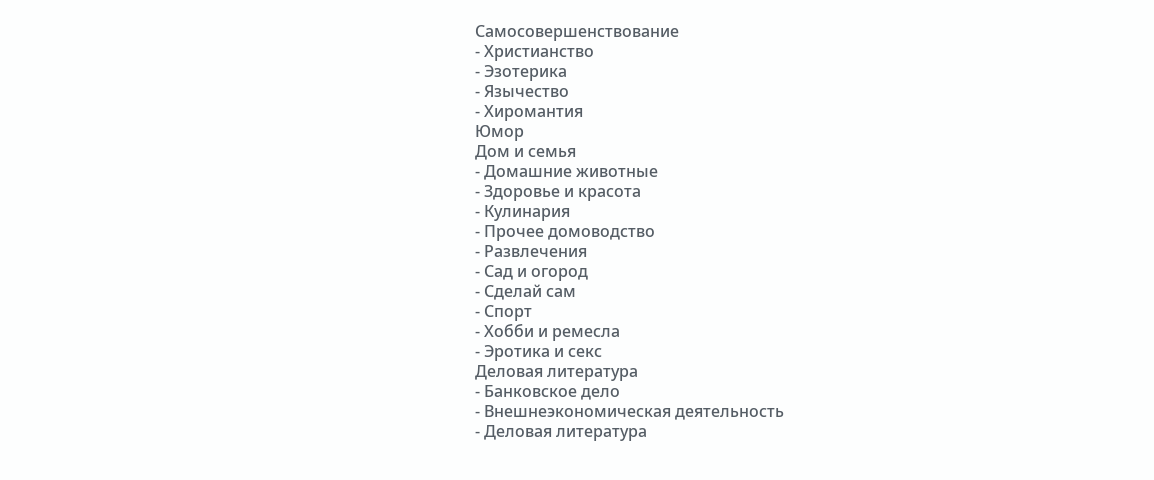Самосовершенствование
- Христианство
- Эзотерика
- Язычество
- Хиромантия
Юмор
Дом и семья
- Домашние животные
- Здоровье и красота
- Кулинария
- Прочее домоводство
- Развлечения
- Сад и огород
- Сделай сам
- Спорт
- Хобби и ремесла
- Эротика и секс
Деловая литература
- Банковское дело
- Внешнеэкономическая деятельность
- Деловая литература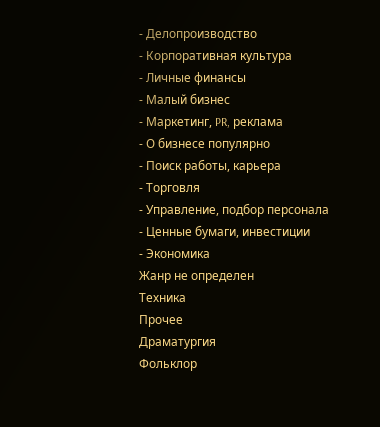- Делопроизводство
- Корпоративная культура
- Личные финансы
- Малый бизнес
- Маркетинг, PR, реклама
- О бизнесе популярно
- Поиск работы, карьера
- Торговля
- Управление, подбор персонала
- Ценные бумаги, инвестиции
- Экономика
Жанр не определен
Техника
Прочее
Драматургия
Фольклор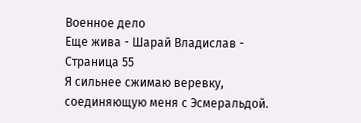Военное дело
Еще жива - Шарай Владислав - Страница 55
Я сильнее сжимаю веревку, соединяющую меня с Эсмеральдой.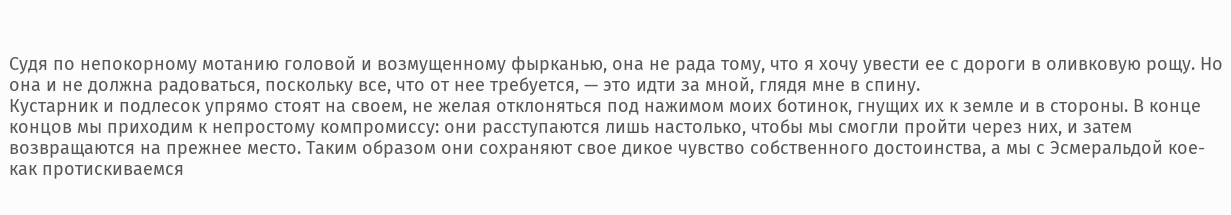Судя по непокорному мотанию головой и возмущенному фырканью, она не рада тому, что я хочу увести ее с дороги в оливковую рощу. Но она и не должна радоваться, поскольку все, что от нее требуется, — это идти за мной, глядя мне в спину.
Кустарник и подлесок упрямо стоят на своем, не желая отклоняться под нажимом моих ботинок, гнущих их к земле и в стороны. В конце концов мы приходим к непростому компромиссу: они расступаются лишь настолько, чтобы мы смогли пройти через них, и затем возвращаются на прежнее место. Таким образом они сохраняют свое дикое чувство собственного достоинства, а мы с Эсмеральдой кое-как протискиваемся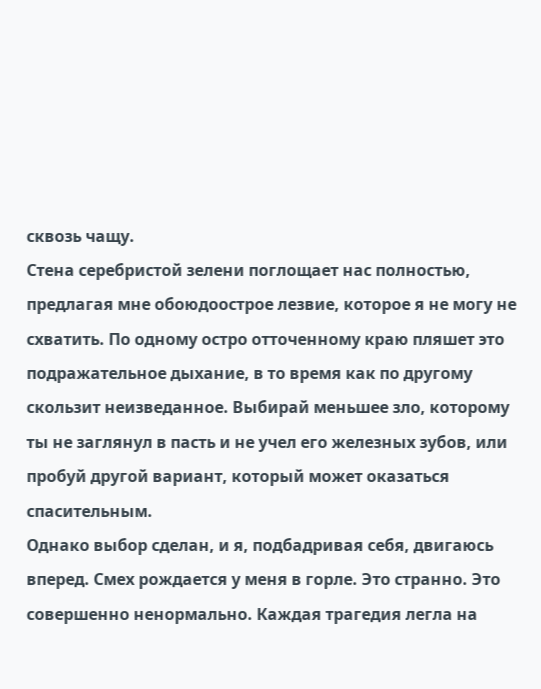сквозь чащу.
Стена серебристой зелени поглощает нас полностью, предлагая мне обоюдоострое лезвие, которое я не могу не схватить. По одному остро отточенному краю пляшет это подражательное дыхание, в то время как по другому скользит неизведанное. Выбирай меньшее зло, которому ты не заглянул в пасть и не учел его железных зубов, или пробуй другой вариант, который может оказаться спасительным.
Однако выбор сделан, и я, подбадривая себя, двигаюсь вперед. Смех рождается у меня в горле. Это странно. Это совершенно ненормально. Каждая трагедия легла на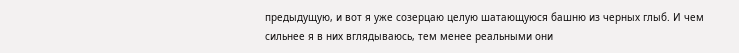предыдущую, и вот я уже созерцаю целую шатающуюся башню из черных глыб. И чем сильнее я в них вглядываюсь, тем менее реальными они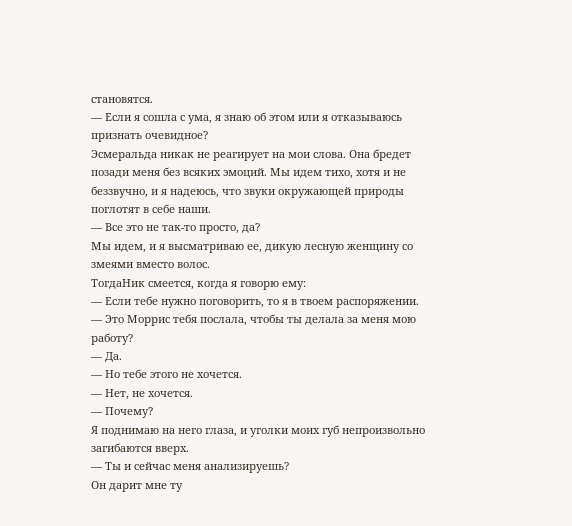становятся.
— Если я сошла с ума, я знаю об этом или я отказываюсь признать очевидное?
Эсмеральда никак не реагирует на мои слова. Она бредет позади меня без всяких эмоций. Мы идем тихо, хотя и не беззвучно, и я надеюсь, что звуки окружающей природы поглотят в себе наши.
— Все это не так-то просто, да?
Мы идем, и я высматриваю ее, дикую лесную женщину со змеями вместо волос.
ТогдаНик смеется, когда я говорю ему:
— Если тебе нужно поговорить, то я в твоем распоряжении.
— Это Моррис тебя послала, чтобы ты делала за меня мою работу?
— Да.
— Но тебе этого не хочется.
— Нет, не хочется.
— Почему?
Я поднимаю на него глаза, и уголки моих губ непроизвольно загибаются вверх.
— Ты и сейчас меня анализируешь?
Он дарит мне ту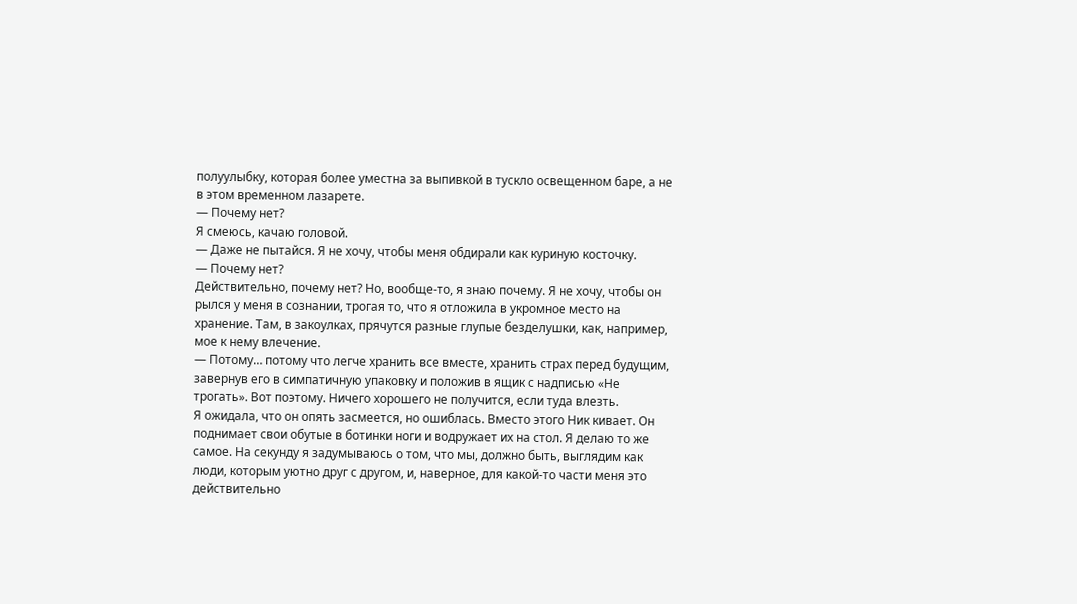полуулыбку, которая более уместна за выпивкой в тускло освещенном баре, а не в этом временном лазарете.
— Почему нет?
Я смеюсь, качаю головой.
— Даже не пытайся. Я не хочу, чтобы меня обдирали как куриную косточку.
— Почему нет?
Действительно, почему нет? Но, вообще-то, я знаю почему. Я не хочу, чтобы он рылся у меня в сознании, трогая то, что я отложила в укромное место на хранение. Там, в закоулках, прячутся разные глупые безделушки, как, например, мое к нему влечение.
— Потому… потому что легче хранить все вместе, хранить страх перед будущим, завернув его в симпатичную упаковку и положив в ящик с надписью «Не трогать». Вот поэтому. Ничего хорошего не получится, если туда влезть.
Я ожидала, что он опять засмеется, но ошиблась. Вместо этого Ник кивает. Он поднимает свои обутые в ботинки ноги и водружает их на стол. Я делаю то же самое. На секунду я задумываюсь о том, что мы, должно быть, выглядим как люди, которым уютно друг с другом, и, наверное, для какой-то части меня это действительно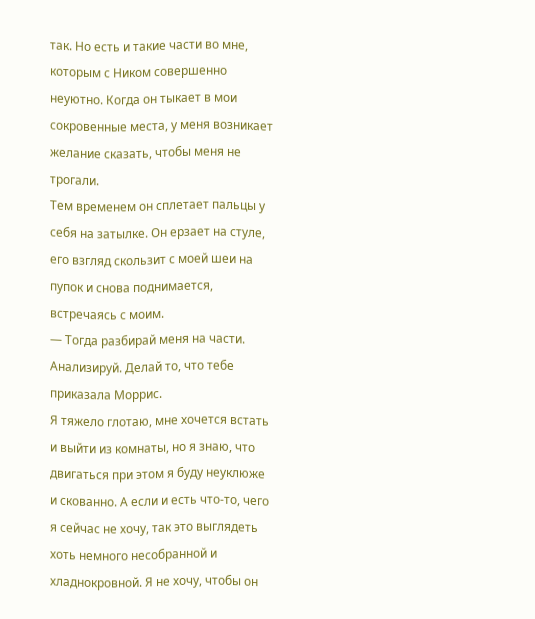так. Но есть и такие части во мне, которым с Ником совершенно неуютно. Когда он тыкает в мои сокровенные места, у меня возникает желание сказать, чтобы меня не трогали.
Тем временем он сплетает пальцы у себя на затылке. Он ерзает на стуле, его взгляд скользит с моей шеи на пупок и снова поднимается, встречаясь с моим.
— Тогда разбирай меня на части. Анализируй. Делай то, что тебе приказала Моррис.
Я тяжело глотаю, мне хочется встать и выйти из комнаты, но я знаю, что двигаться при этом я буду неуклюже и скованно. А если и есть что-то, чего я сейчас не хочу, так это выглядеть хоть немного несобранной и хладнокровной. Я не хочу, чтобы он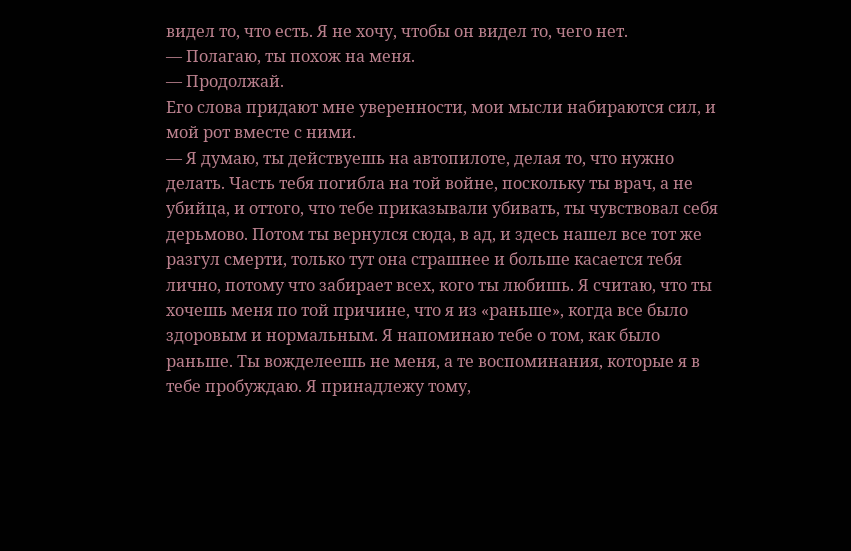видел то, что есть. Я не хочу, чтобы он видел то, чего нет.
— Полагаю, ты похож на меня.
— Продолжай.
Его слова придают мне уверенности, мои мысли набираются сил, и мой рот вместе с ними.
— Я думаю, ты действуешь на автопилоте, делая то, что нужно делать. Часть тебя погибла на той войне, поскольку ты врач, а не убийца, и оттого, что тебе приказывали убивать, ты чувствовал себя дерьмово. Потом ты вернулся сюда, в ад, и здесь нашел все тот же разгул смерти, только тут она страшнее и больше касается тебя лично, потому что забирает всех, кого ты любишь. Я считаю, что ты хочешь меня по той причине, что я из «раньше», когда все было здоровым и нормальным. Я напоминаю тебе о том, как было раньше. Ты вожделеешь не меня, а те воспоминания, которые я в тебе пробуждаю. Я принадлежу тому,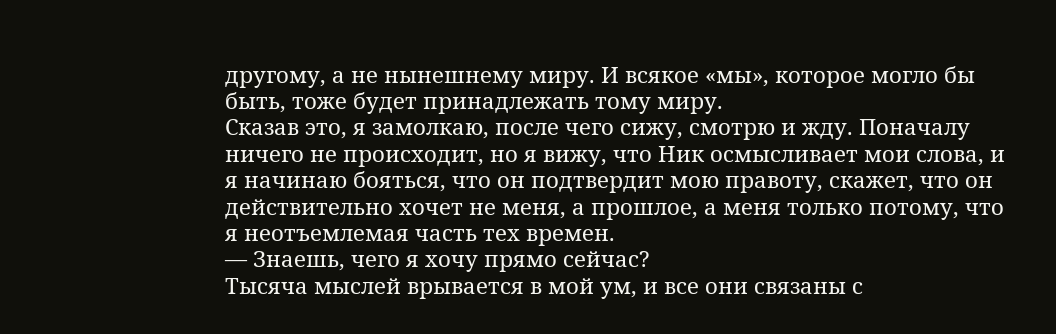другому, а не нынешнему миру. И всякое «мы», которое могло бы быть, тоже будет принадлежать тому миру.
Сказав это, я замолкаю, после чего сижу, смотрю и жду. Поначалу ничего не происходит, но я вижу, что Ник осмысливает мои слова, и я начинаю бояться, что он подтвердит мою правоту, скажет, что он действительно хочет не меня, а прошлое, а меня только потому, что я неотъемлемая часть тех времен.
— Знаешь, чего я хочу прямо сейчас?
Тысяча мыслей врывается в мой ум, и все они связаны с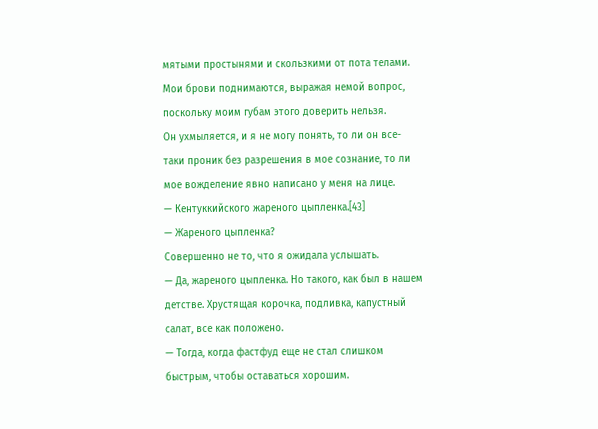мятыми простынями и скользкими от пота телами. Мои брови поднимаются, выражая немой вопрос, поскольку моим губам этого доверить нельзя.
Он ухмыляется, и я не могу понять, то ли он все-таки проник без разрешения в мое сознание, то ли мое вожделение явно написано у меня на лице.
— Кентуккийского жареного цыпленка.[43]
— Жареного цыпленка?
Совершенно не то, что я ожидала услышать.
— Да, жареного цыпленка. Но такого, как был в нашем детстве. Хрустящая корочка, подливка, капустный салат, все как положено.
— Тогда, когда фастфуд еще не стал слишком быстрым, чтобы оставаться хорошим.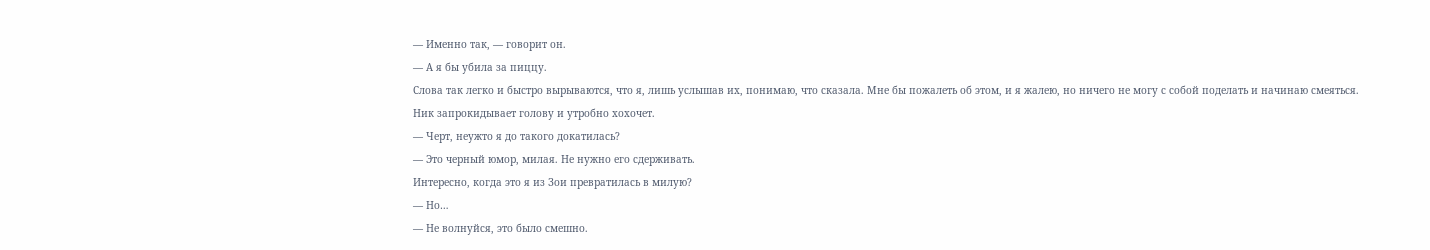— Именно так, — говорит он.
— А я бы убила за пиццу.
Слова так легко и быстро вырываются, что я, лишь услышав их, понимаю, что сказала. Мне бы пожалеть об этом, и я жалею, но ничего не могу с собой поделать и начинаю смеяться.
Ник запрокидывает голову и утробно хохочет.
— Черт, неужто я до такого докатилась?
— Это черный юмор, милая. Не нужно его сдерживать.
Интересно, когда это я из Зои превратилась в милую?
— Но…
— Не волнуйся, это было смешно.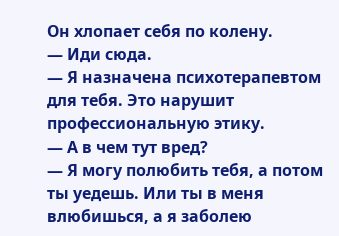Он хлопает себя по колену.
— Иди сюда.
— Я назначена психотерапевтом для тебя. Это нарушит профессиональную этику.
— А в чем тут вред?
— Я могу полюбить тебя, а потом ты уедешь. Или ты в меня влюбишься, а я заболею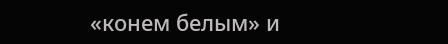«конем белым» и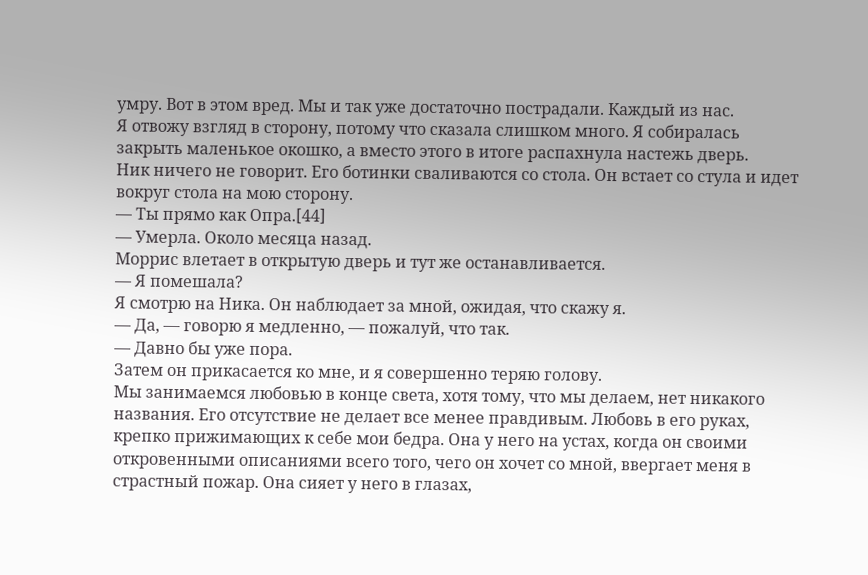умру. Вот в этом вред. Мы и так уже достаточно пострадали. Каждый из нас.
Я отвожу взгляд в сторону, потому что сказала слишком много. Я собиралась закрыть маленькое окошко, а вместо этого в итоге распахнула настежь дверь.
Ник ничего не говорит. Его ботинки сваливаются со стола. Он встает со стула и идет вокруг стола на мою сторону.
— Ты прямо как Опра.[44]
— Умерла. Около месяца назад.
Моррис влетает в открытую дверь и тут же останавливается.
— Я помешала?
Я смотрю на Ника. Он наблюдает за мной, ожидая, что скажу я.
— Да, — говорю я медленно, — пожалуй, что так.
— Давно бы уже пора.
Затем он прикасается ко мне, и я совершенно теряю голову.
Мы занимаемся любовью в конце света, хотя тому, что мы делаем, нет никакого названия. Его отсутствие не делает все менее правдивым. Любовь в его руках, крепко прижимающих к себе мои бедра. Она у него на устах, когда он своими откровенными описаниями всего того, чего он хочет со мной, ввергает меня в страстный пожар. Она сияет у него в глазах,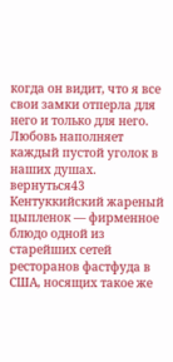когда он видит, что я все свои замки отперла для него и только для него.
Любовь наполняет каждый пустой уголок в наших душах.
вернуться43
Кентуккийский жареный цыпленок — фирменное блюдо одной из старейших сетей ресторанов фастфуда в США, носящих такое же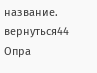название.
вернуться44
Опра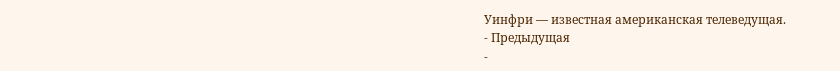Уинфри — известная американская телеведущая.
- Предыдущая
-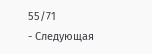55/71
- Следующая